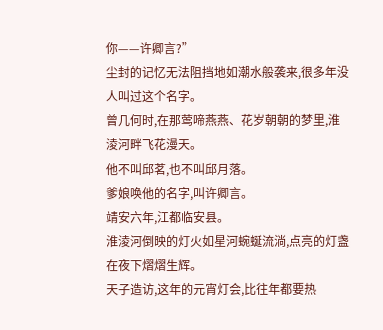你——许卿言?”
尘封的记忆无法阻挡地如潮水般袭来,很多年没人叫过这个名字。
曾几何时,在那莺啼燕燕、花岁朝朝的梦里,淮淩河畔飞花漫天。
他不叫邱茗,也不叫邱月落。
爹娘唤他的名字,叫许卿言。
靖安六年,江都临安县。
淮淩河倒映的灯火如星河蜿蜒流淌,点亮的灯盏在夜下熠熠生辉。
天子造访,这年的元宵灯会,比往年都要热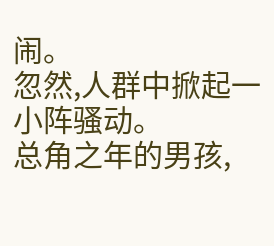闹。
忽然,人群中掀起一小阵骚动。
总角之年的男孩,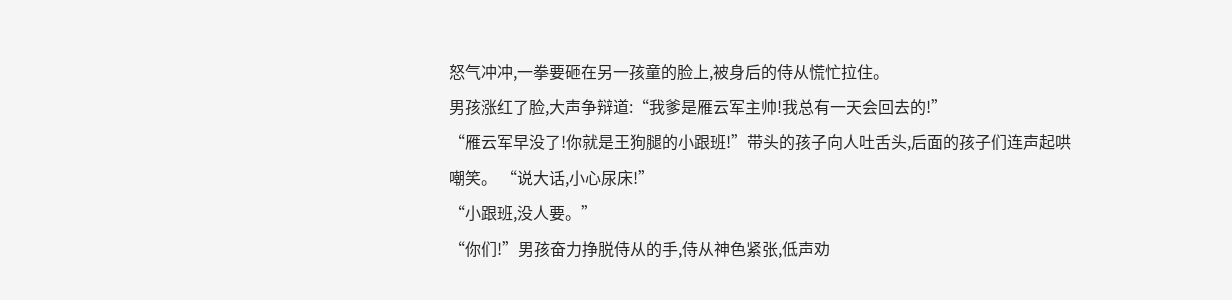怒气冲冲,一拳要砸在另一孩童的脸上,被身后的侍从慌忙拉住。
男孩涨红了脸,大声争辩道:“我爹是雁云军主帅!我总有一天会回去的!”
“雁云军早没了!你就是王狗腿的小跟班!”带头的孩子向人吐舌头,后面的孩子们连声起哄嘲笑。 “说大话,小心尿床!”
“小跟班,没人要。”
“你们!”男孩奋力挣脱侍从的手,侍从神色紧张,低声劝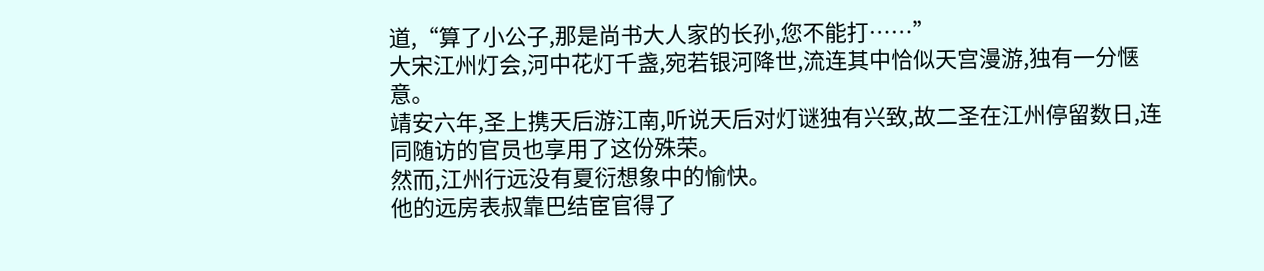道,“算了小公子,那是尚书大人家的长孙,您不能打……”
大宋江州灯会,河中花灯千盏,宛若银河降世,流连其中恰似天宫漫游,独有一分惬意。
靖安六年,圣上携天后游江南,听说天后对灯谜独有兴致,故二圣在江州停留数日,连同随访的官员也享用了这份殊荣。
然而,江州行远没有夏衍想象中的愉快。
他的远房表叔靠巴结宦官得了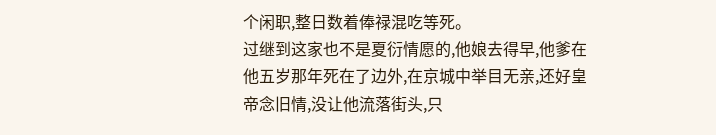个闲职,整日数着俸禄混吃等死。
过继到这家也不是夏衍情愿的,他娘去得早,他爹在他五岁那年死在了边外,在京城中举目无亲,还好皇帝念旧情,没让他流落街头,只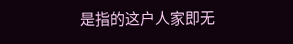是指的这户人家即无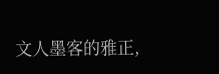文人墨客的雅正,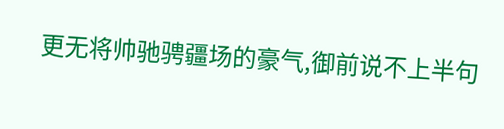更无将帅驰骋疆场的豪气,御前说不上半句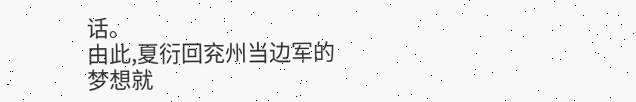话。
由此,夏衍回兖州当边军的梦想就